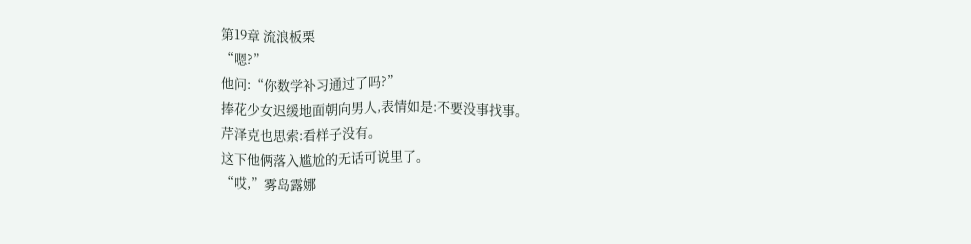第19章 流浪板栗
“嗯?”
他问:“你数学补习通过了吗?”
捧花少女迟缓地面朝向男人,表情如是:不要没事找事。
芹泽克也思索:看样子没有。
这下他俩落入尴尬的无话可说里了。
“哎,”雾岛露娜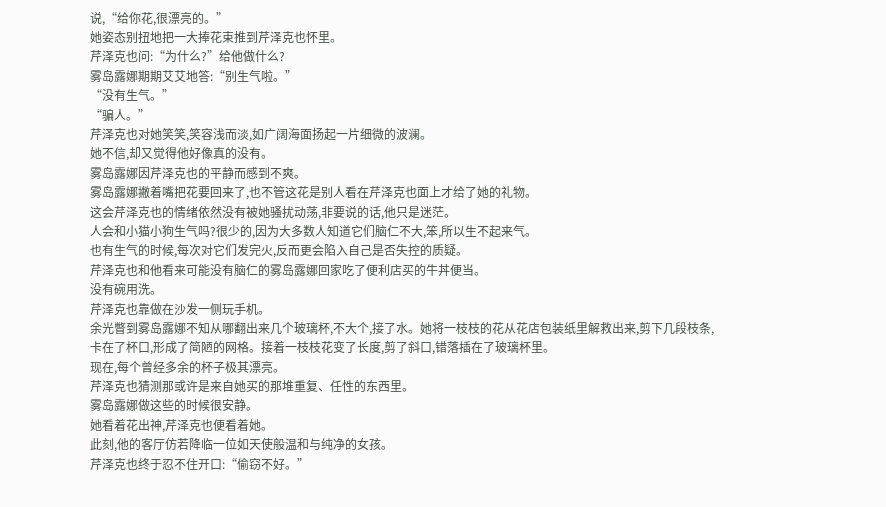说,“给你花,很漂亮的。”
她姿态别扭地把一大捧花束推到芹泽克也怀里。
芹泽克也问:“为什么?”给他做什么?
雾岛露娜期期艾艾地答:“别生气啦。”
“没有生气。”
“骗人。”
芹泽克也对她笑笑,笑容浅而淡,如广阔海面扬起一片细微的波澜。
她不信,却又觉得他好像真的没有。
雾岛露娜因芹泽克也的平静而感到不爽。
雾岛露娜撇着嘴把花要回来了,也不管这花是别人看在芹泽克也面上才给了她的礼物。
这会芹泽克也的情绪依然没有被她骚扰动荡,非要说的话,他只是迷茫。
人会和小猫小狗生气吗?很少的,因为大多数人知道它们脑仁不大,笨,所以生不起来气。
也有生气的时候,每次对它们发完火,反而更会陷入自己是否失控的质疑。
芹泽克也和他看来可能没有脑仁的雾岛露娜回家吃了便利店买的牛丼便当。
没有碗用洗。
芹泽克也靠做在沙发一侧玩手机。
余光瞥到雾岛露娜不知从哪翻出来几个玻璃杯,不大个,接了水。她将一枝枝的花从花店包装纸里解救出来,剪下几段枝条,卡在了杯口,形成了简陋的网格。接着一枝枝花变了长度,剪了斜口,错落插在了玻璃杯里。
现在,每个曾经多余的杯子极其漂亮。
芹泽克也猜测那或许是来自她买的那堆重复、任性的东西里。
雾岛露娜做这些的时候很安静。
她看着花出神,芹泽克也便看着她。
此刻,他的客厅仿若降临一位如天使般温和与纯净的女孩。
芹泽克也终于忍不住开口:“偷窃不好。”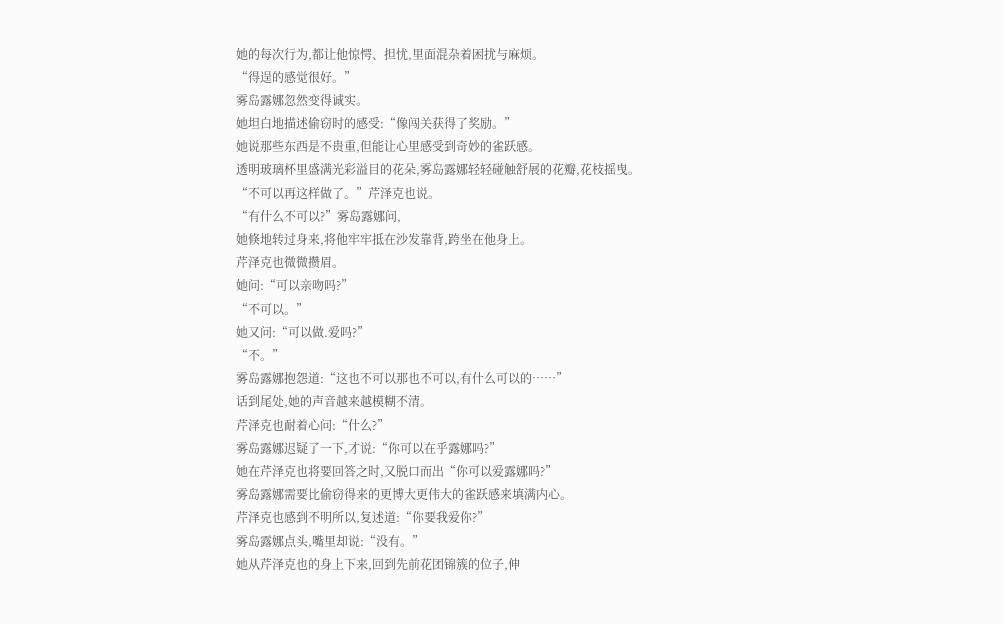她的每次行为,都让他惊愕、担忧,里面混杂着困扰与麻烦。
“得逞的感觉很好。”
雾岛露娜忽然变得诚实。
她坦白地描述偷窃时的感受:“像闯关获得了奖励。”
她说那些东西是不贵重,但能让心里感受到奇妙的雀跃感。
透明玻璃杯里盛满光彩溢目的花朵,雾岛露娜轻轻碰触舒展的花瓣,花枝摇曳。
“不可以再这样做了。”芹泽克也说。
“有什么不可以?”雾岛露娜问,
她倏地转过身来,将他牢牢抵在沙发靠背,跨坐在他身上。
芹泽克也微微攒眉。
她问:“可以亲吻吗?”
“不可以。”
她又问:“可以做.爱吗?”
“不。”
雾岛露娜抱怨道:“这也不可以那也不可以,有什么可以的……”
话到尾处,她的声音越来越模糊不清。
芹泽克也耐着心问:“什么?”
雾岛露娜迟疑了一下,才说:“你可以在乎露娜吗?”
她在芹泽克也将要回答之时,又脱口而出“你可以爱露娜吗?”
雾岛露娜需要比偷窃得来的更博大更伟大的雀跃感来填满内心。
芹泽克也感到不明所以,复述道:“你要我爱你?”
雾岛露娜点头,嘴里却说:“没有。”
她从芹泽克也的身上下来,回到先前花团锦簇的位子,伸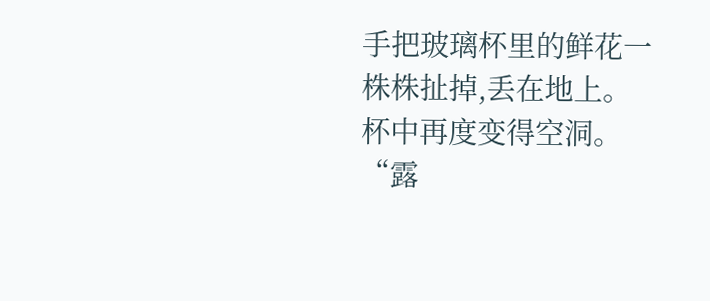手把玻璃杯里的鲜花一株株扯掉,丢在地上。
杯中再度变得空洞。
“露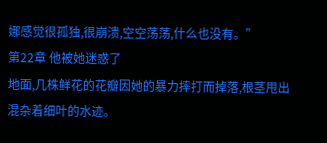娜感觉很孤独,很崩溃,空空荡荡,什么也没有。”
第22章 他被她迷惑了
地面,几株鲜花的花瓣因她的暴力摔打而掉落,根茎甩出混杂着细叶的水迹。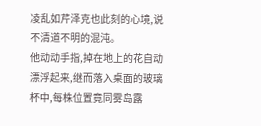凌乱如芹泽克也此刻的心境,说不清道不明的混沌。
他动动手指,掉在地上的花自动漂浮起来,继而落入桌面的玻璃杯中,每株位置竟同雾岛露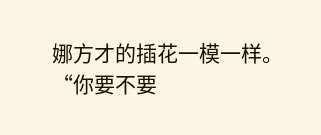娜方才的插花一模一样。
“你要不要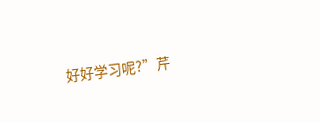好好学习呢?”芹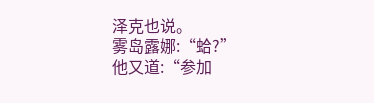泽克也说。
雾岛露娜:“蛤?”
他又道:“参加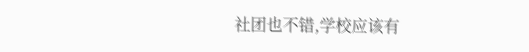社团也不错,学校应该有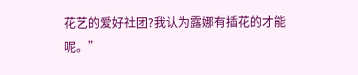花艺的爱好社团?我认为露娜有插花的才能呢。”